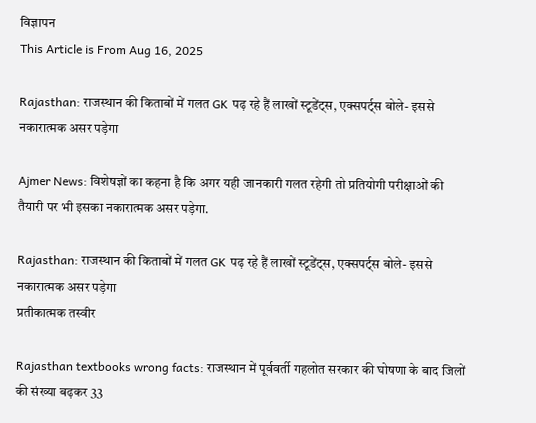विज्ञापन
This Article is From Aug 16, 2025

Rajasthan: राजस्थान की किताबों में गलत GK पढ़ रहे हैं लाखों स्टूडेंट्स, एक्सपर्ट्स बोले- इससे नकारात्मक असर पड़ेगा

Ajmer News: विशेषज्ञों का कहना है कि अगर यही जानकारी गलत रहेगी तो प्रतियोगी परीक्षाओं की तैयारी पर भी इसका नकारात्मक असर पड़ेगा.

Rajasthan: राजस्थान की किताबों में गलत GK पढ़ रहे हैं लाखों स्टूडेंट्स, एक्सपर्ट्स बोले- इससे नकारात्मक असर पड़ेगा
प्रतीकात्मक तस्वीर

Rajasthan textbooks wrong facts: राजस्थान में पूर्ववर्ती गहलोत सरकार की घोषणा के बाद जिलों की संख्या बढ़कर 33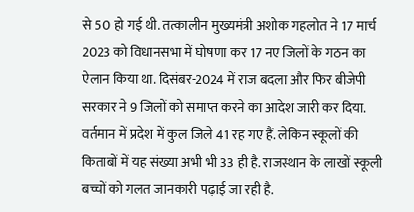से 50 हो गई थी. तत्कालीन मुख्यमंत्री अशोक गहलोत ने 17 मार्च 2023 को विधानसभा में घोषणा कर 17 नए जिलों के गठन का ऐलान किया था. दिसंबर-2024 में राज बदला और फिर बीजेपी सरकार ने 9 जिलों को समाप्त करने का आदेश जारी कर दिया. वर्तमान में प्रदेश में कुल जिले 41 रह गए हैं. लेकिन स्कूलों की किताबों में यह संख्या अभी भी 33 ही है. राजस्थान के लाखों स्कूली बच्चों को गलत जानकारी पढ़ाई जा रही है.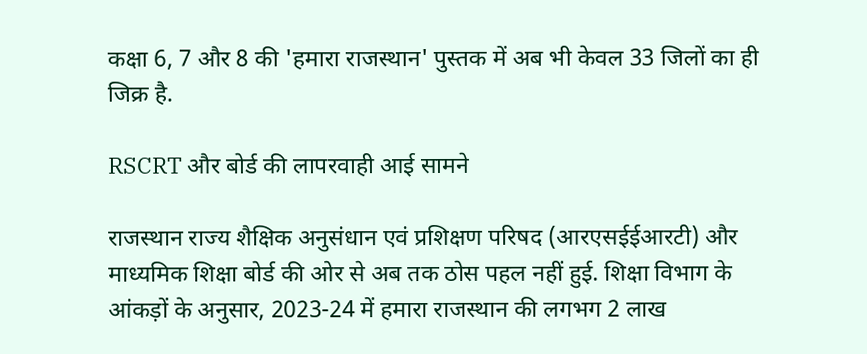कक्षा 6, 7 और 8 की 'हमारा राजस्थान' पुस्तक में अब भी केवल 33 जिलों का ही जिक्र है.

RSCRT और बोर्ड की लापरवाही आई सामने

राजस्थान राज्य शैक्षिक अनुसंधान एवं प्रशिक्षण परिषद (आरएसईईआरटी) और माध्यमिक शिक्षा बोर्ड की ओर से अब तक ठोस पहल नहीं हुई. शिक्षा विभाग के आंकड़ों के अनुसार, 2023-24 में हमारा राजस्थान की लगभग 2 लाख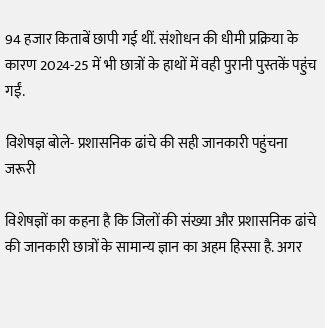94 हजार किताबें छापी गई थीं. संशोधन की धीमी प्रक्रिया के कारण 2024-25 में भी छात्रों के हाथों में वही पुरानी पुस्तकें पहुंच गईं.

विशेषज्ञ बोले- प्रशासनिक ढांचे की सही जानकारी पहुंचना जरूरी

विशेषज्ञों का कहना है कि जिलों की संख्या और प्रशासनिक ढांचे की जानकारी छात्रों के सामान्य ज्ञान का अहम हिस्सा है. अगर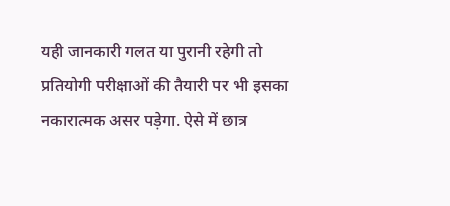यही जानकारी गलत या पुरानी रहेगी तो प्रतियोगी परीक्षाओं की तैयारी पर भी इसका नकारात्मक असर पड़ेगा. ऐसे में छात्र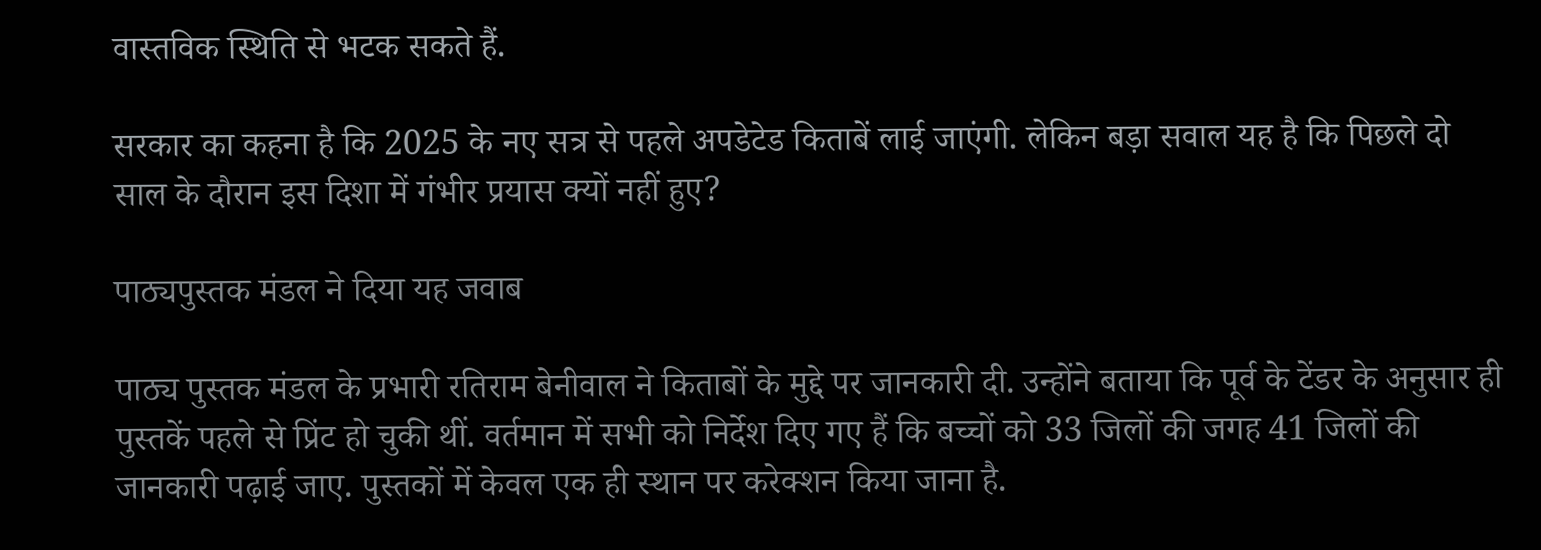वास्तविक स्थिति से भटक सकते हैं.

सरकार का कहना है कि 2025 के नए सत्र से पहले अपडेटेड किताबें लाई जाएंगी. लेकिन बड़ा सवाल यह है कि पिछले दो साल के दौरान इस दिशा में गंभीर प्रयास क्यों नहीं हुए?

पाठ्यपुस्तक मंडल ने दिया यह जवाब

पाठ्य पुस्तक मंडल के प्रभारी रतिराम बेनीवाल ने किताबों के मुद्दे पर जानकारी दी. उन्होंने बताया कि पूर्व के टेंडर के अनुसार ही पुस्तकें पहले से प्रिंट हो चुकी थीं. वर्तमान में सभी को निर्देश दिए गए हैं कि बच्चों को 33 जिलों की जगह 41 जिलों की जानकारी पढ़ाई जाए. पुस्तकों में केवल एक ही स्थान पर करेक्शन किया जाना है.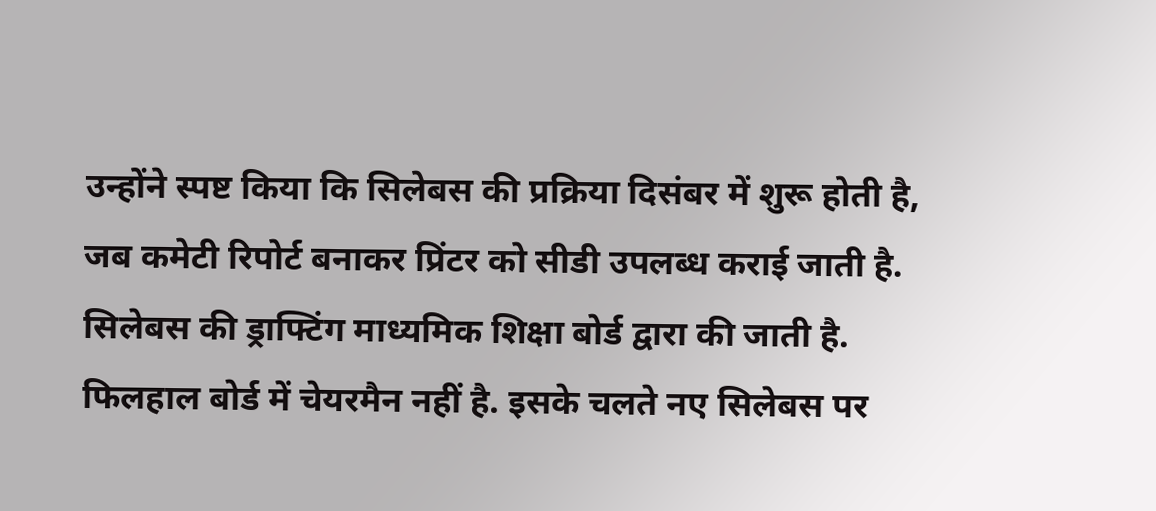उन्होंने स्पष्ट किया कि सिलेबस की प्रक्रिया दिसंबर में शुरू होती है, जब कमेटी रिपोर्ट बनाकर प्रिंटर को सीडी उपलब्ध कराई जाती है. सिलेबस की ड्राफ्टिंग माध्यमिक शिक्षा बोर्ड द्वारा की जाती है. फिलहाल बोर्ड में चेयरमैन नहीं है. इसके चलते नए सिलेबस पर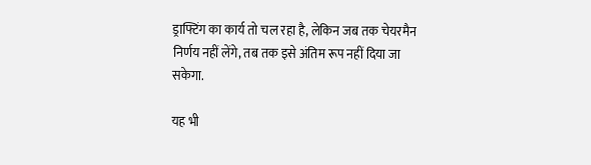ड्राफ्टिंग का कार्य तो चल रहा है, लेकिन जब तक चेयरमैन निर्णय नहीं लेंगे, तब तक इसे अंतिम रूप नहीं दिया जा सकेगा.

यह भी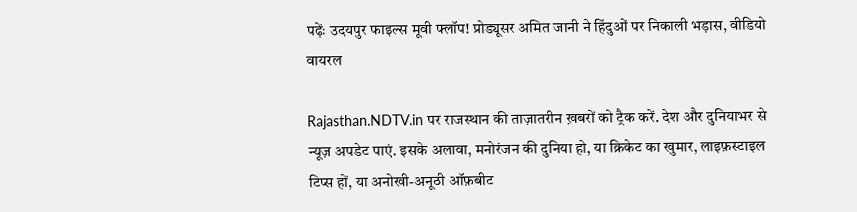पढ़ेंः उदयपुर फाइल्स मूवी फ्लॉप! प्रोड्यूसर अमित जानी ने हिंदुओं पर निकाली भड़ास, वीडियो वायरल

Rajasthan.NDTV.in पर राजस्थान की ताज़ातरीन ख़बरों को ट्रैक करें. देश और दुनियाभर से न्यूज़ अपडेट पाएं. इसके अलावा, मनोरंजन की दुनिया हो, या क्रिकेट का खुमार, लाइफ़स्टाइल टिप्स हों, या अनोखी-अनूठी ऑफ़बीट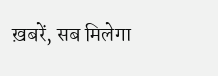ख़बरें, सब मिलेगा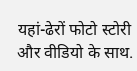यहां-ढेरों फोटो स्टोरी और वीडियो के साथ.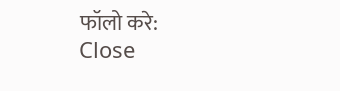फॉलो करे:
Close